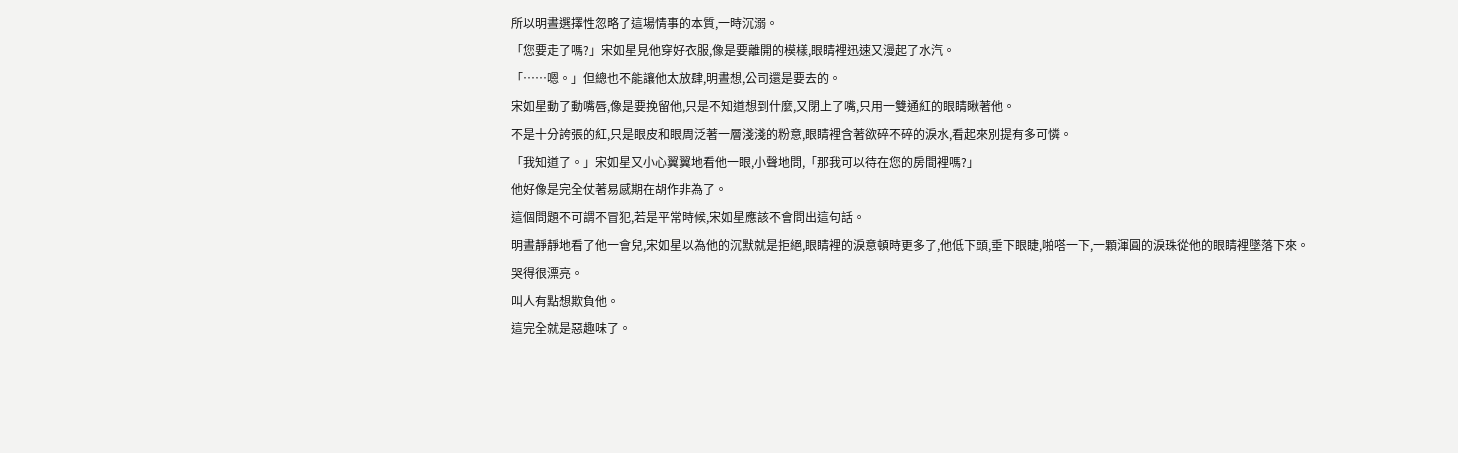所以明晝選擇性忽略了這場情事的本質,一時沉溺。
「您要走了嗎?」宋如星見他穿好衣服,像是要離開的模樣,眼睛裡迅速又漫起了水汽。
「……嗯。」但總也不能讓他太放肆,明晝想,公司還是要去的。
宋如星動了動嘴唇,像是要挽留他,只是不知道想到什麼,又閉上了嘴,只用一雙通紅的眼睛瞅著他。
不是十分誇張的紅,只是眼皮和眼周泛著一層淺淺的粉意,眼睛裡含著欲碎不碎的淚水,看起來別提有多可憐。
「我知道了。」宋如星又小心翼翼地看他一眼,小聲地問,「那我可以待在您的房間裡嗎?」
他好像是完全仗著易感期在胡作非為了。
這個問題不可謂不冒犯,若是平常時候,宋如星應該不會問出這句話。
明晝靜靜地看了他一會兒,宋如星以為他的沉默就是拒絕,眼睛裡的淚意頓時更多了,他低下頭,垂下眼睫,啪嗒一下,一顆渾圓的淚珠從他的眼睛裡墜落下來。
哭得很漂亮。
叫人有點想欺負他。
這完全就是惡趣味了。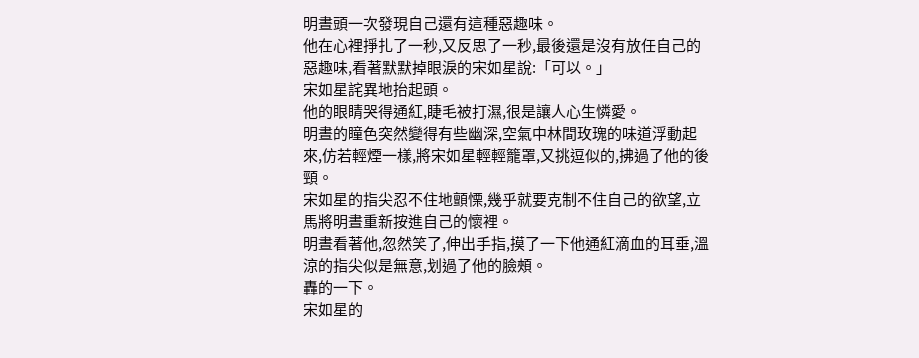明晝頭一次發現自己還有這種惡趣味。
他在心裡掙扎了一秒,又反思了一秒,最後還是沒有放任自己的惡趣味,看著默默掉眼淚的宋如星說:「可以。」
宋如星詫異地抬起頭。
他的眼睛哭得通紅,睫毛被打濕,很是讓人心生憐愛。
明晝的瞳色突然變得有些幽深,空氣中林間玫瑰的味道浮動起來,仿若輕煙一樣,將宋如星輕輕籠罩,又挑逗似的,拂過了他的後頸。
宋如星的指尖忍不住地顫慄,幾乎就要克制不住自己的欲望,立馬將明晝重新按進自己的懷裡。
明晝看著他,忽然笑了,伸出手指,摸了一下他通紅滴血的耳垂,溫涼的指尖似是無意,划過了他的臉頰。
轟的一下。
宋如星的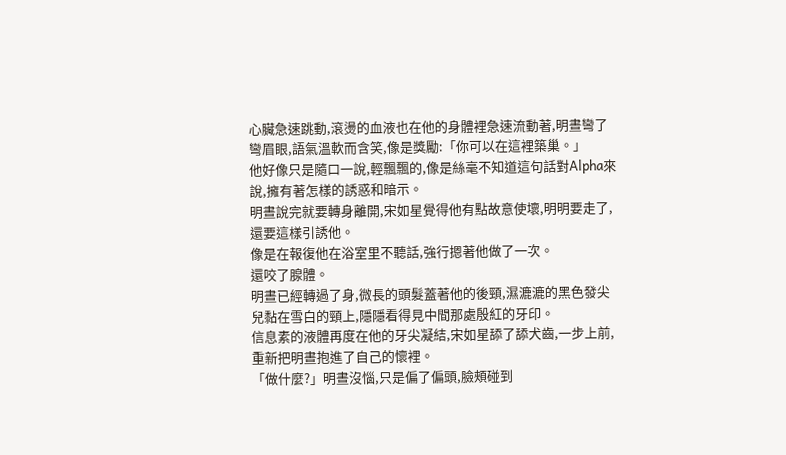心臟急速跳動,滾燙的血液也在他的身體裡急速流動著,明晝彎了彎眉眼,語氣溫軟而含笑,像是獎勵:「你可以在這裡築巢。」
他好像只是隨口一說,輕飄飄的,像是絲毫不知道這句話對Alpha來說,擁有著怎樣的誘惑和暗示。
明晝說完就要轉身離開,宋如星覺得他有點故意使壞,明明要走了,還要這樣引誘他。
像是在報復他在浴室里不聽話,強行摁著他做了一次。
還咬了腺體。
明晝已經轉過了身,微長的頭髮蓋著他的後頸,濕漉漉的黑色發尖兒黏在雪白的頸上,隱隱看得見中間那處殷紅的牙印。
信息素的液體再度在他的牙尖凝結,宋如星舔了舔犬齒,一步上前,重新把明晝抱進了自己的懷裡。
「做什麼?」明晝沒惱,只是偏了偏頭,臉頰碰到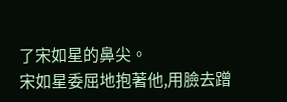了宋如星的鼻尖。
宋如星委屈地抱著他,用臉去蹭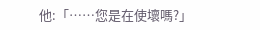他:「……您是在使壞嗎?」